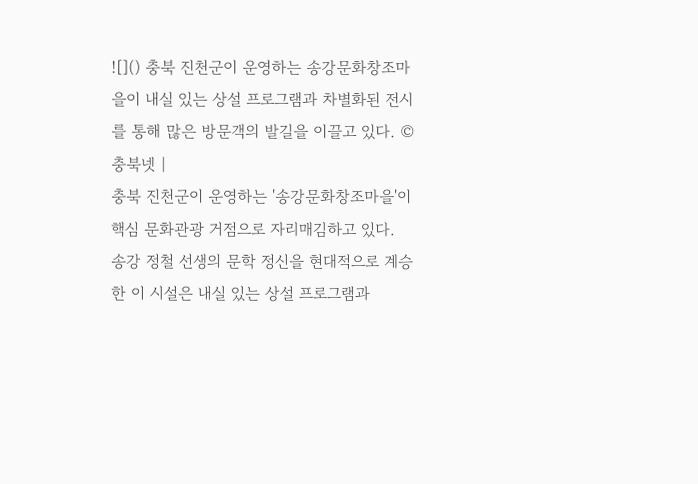![]() 충북 진천군이 운영하는 송강문화창조마을이 내실 있는 상설 프로그램과 차별화된 전시를 통해 많은 방문객의 발길을 이끌고 있다. © 충북넷 |
충북 진천군이 운영하는 '송강문화창조마을'이 핵심 문화관광 거점으로 자리매김하고 있다.
송강 정철 선생의 문학 정신을 현대적으로 계승한 이 시설은 내실 있는 상설 프로그램과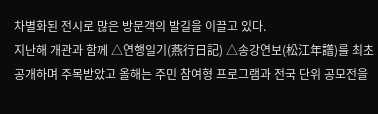차별화된 전시로 많은 방문객의 발길을 이끌고 있다.
지난해 개관과 함께 △연행일기(燕行日記) △송강연보(松江年譜)를 최초 공개하며 주목받았고 올해는 주민 참여형 프로그램과 전국 단위 공모전을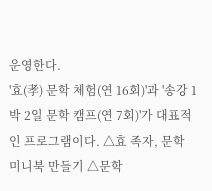운영한다.
'효(孝) 문학 체험(연 16회)'과 '송강 1박 2일 문학 캠프(연 7회)'가 대표적인 프로그램이다. △효 족자, 문학 미니북 만들기 △문학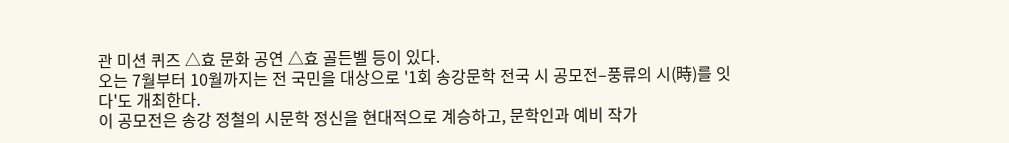관 미션 퀴즈 △효 문화 공연 △효 골든벨 등이 있다.
오는 7월부터 10월까지는 전 국민을 대상으로 '1회 송강문학 전국 시 공모전–풍류의 시(時)를 잇다'도 개최한다.
이 공모전은 송강 정철의 시문학 정신을 현대적으로 계승하고, 문학인과 예비 작가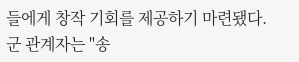들에게 창작 기회를 제공하기 마련됐다.
군 관계자는 "송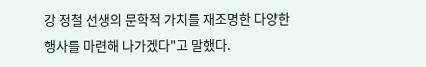강 정철 선생의 문학적 가치를 재조명한 다양한 행사를 마련해 나가겠다"고 말했다.